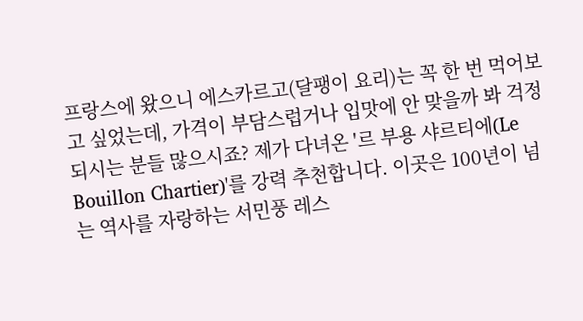프랑스에 왔으니 에스카르고(달팽이 요리)는 꼭 한 번 먹어보고 싶었는데, 가격이 부담스럽거나 입맛에 안 맞을까 봐 걱정되시는 분들 많으시죠? 제가 다녀온 '르 부용 샤르티에(Le Bouillon Chartier)'를 강력 추천합니다. 이곳은 100년이 넘는 역사를 자랑하는 서민풍 레스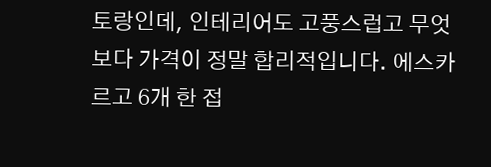토랑인데, 인테리어도 고풍스럽고 무엇보다 가격이 정말 합리적입니다. 에스카르고 6개 한 접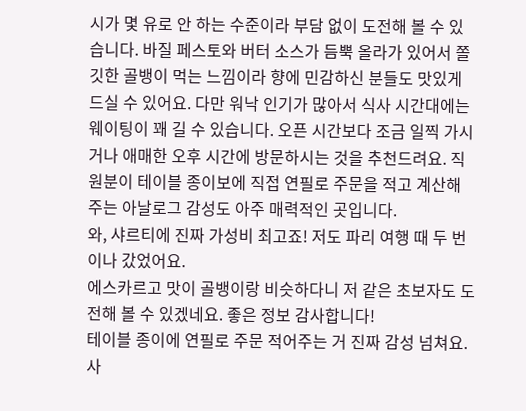시가 몇 유로 안 하는 수준이라 부담 없이 도전해 볼 수 있습니다. 바질 페스토와 버터 소스가 듬뿍 올라가 있어서 쫄깃한 골뱅이 먹는 느낌이라 향에 민감하신 분들도 맛있게 드실 수 있어요. 다만 워낙 인기가 많아서 식사 시간대에는 웨이팅이 꽤 길 수 있습니다. 오픈 시간보다 조금 일찍 가시거나 애매한 오후 시간에 방문하시는 것을 추천드려요. 직원분이 테이블 종이보에 직접 연필로 주문을 적고 계산해 주는 아날로그 감성도 아주 매력적인 곳입니다.
와, 샤르티에 진짜 가성비 최고죠! 저도 파리 여행 때 두 번이나 갔었어요.
에스카르고 맛이 골뱅이랑 비슷하다니 저 같은 초보자도 도전해 볼 수 있겠네요. 좋은 정보 감사합니다!
테이블 종이에 연필로 주문 적어주는 거 진짜 감성 넘쳐요. 사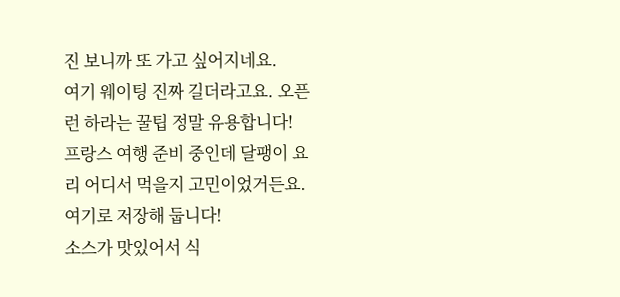진 보니까 또 가고 싶어지네요.
여기 웨이팅 진짜 길더라고요. 오픈런 하라는 꿀팁 정말 유용합니다!
프랑스 여행 준비 중인데 달팽이 요리 어디서 먹을지 고민이었거든요. 여기로 저장해 둡니다!
소스가 맛있어서 식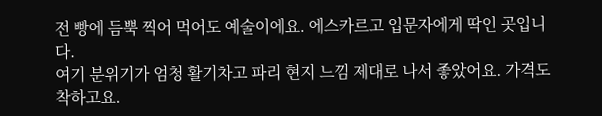전 빵에 듬뿍 찍어 먹어도 예술이에요. 에스카르고 입문자에게 딱인 곳입니다.
여기 분위기가 엄청 활기차고 파리 현지 느낌 제대로 나서 좋았어요. 가격도 착하고요.